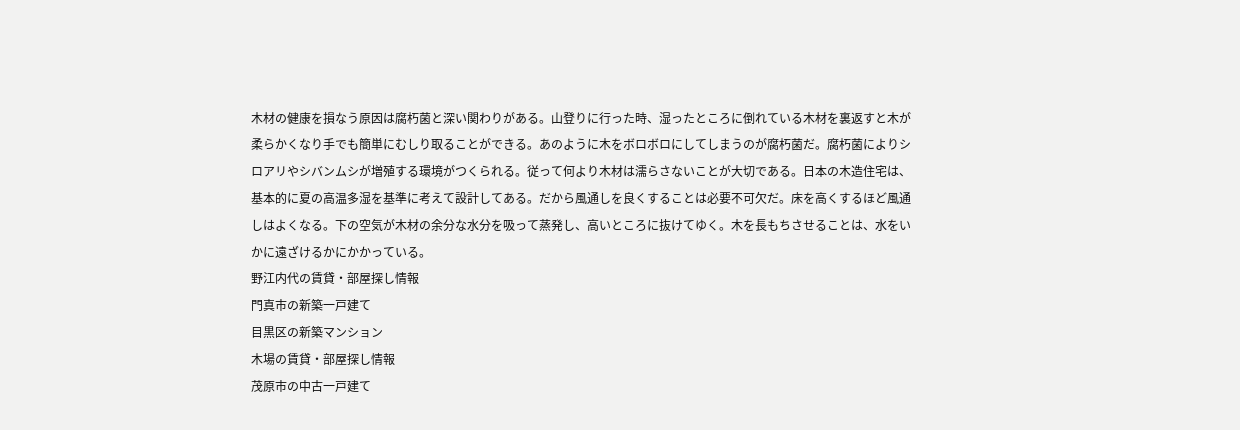木材の健康を損なう原因は腐朽菌と深い関わりがある。山登りに行った時、湿ったところに倒れている木材を裏返すと木が柔らかくなり手でも簡単にむしり取ることができる。あのように木をボロボロにしてしまうのが腐朽菌だ。腐朽菌によりシロアリやシバンムシが増殖する環境がつくられる。従って何より木材は濡らさないことが大切である。日本の木造住宅は、基本的に夏の高温多湿を基準に考えて設計してある。だから風通しを良くすることは必要不可欠だ。床を高くするほど風通しはよくなる。下の空気が木材の余分な水分を吸って蒸発し、高いところに抜けてゆく。木を長もちさせることは、水をいかに遠ざけるかにかかっている。
野江内代の賃貸・部屋探し情報
門真市の新築一戸建て
目黒区の新築マンション
木場の賃貸・部屋探し情報
茂原市の中古一戸建て